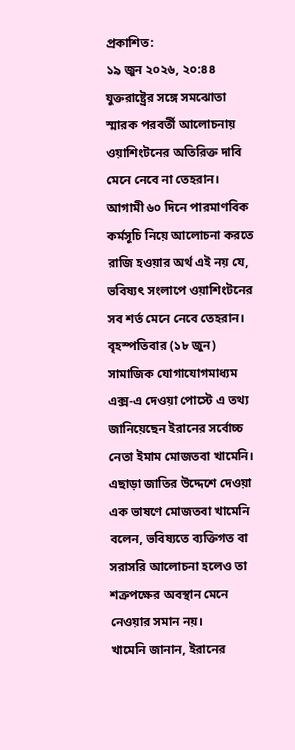প্রকাশিত:
১৯ জুন ২০২৬, ২০:৪৪
যুক্তরাষ্ট্রের সঙ্গে সমঝোতা স্মারক পরবর্তী আলোচনায় ওয়াশিংটনের অতিরিক্ত দাবি মেনে নেবে না তেহরান। আগামী ৬০ দিনে পারমাণবিক কর্মসূচি নিয়ে আলোচনা করতে রাজি হওয়ার অর্থ এই নয় যে, ভবিষ্যৎ সংলাপে ওয়াশিংটনের সব শর্ত মেনে নেবে তেহরান।
বৃহস্পতিবার (১৮ জুন) সামাজিক যোগাযোগমাধ্যম এক্স-এ দেওয়া পোস্টে এ তথ্য জানিয়েছেন ইরানের সর্বোচ্চ নেতা ইমাম মোজতবা খামেনি।
এছাড়া জাতির উদ্দেশে দেওয়া এক ভাষণে মোজতবা খামেনি বলেন, ভবিষ্যতে ব্যক্তিগত বা সরাসরি আলোচনা হলেও তা শত্রুপক্ষের অবস্থান মেনে নেওয়ার সমান নয়।
খামেনি জানান, ইরানের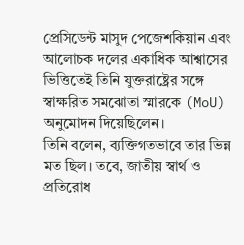প্রেসিডেন্ট মাসুদ পেজেশকিয়ান এবং আলোচক দলের একাধিক আশ্বাসের ভিত্তিতেই তিনি যুক্তরাষ্ট্রের সঙ্গে স্বাক্ষরিত সমঝোতা স্মারকে (MoU) অনুমোদন দিয়েছিলেন।
তিনি বলেন, ব্যক্তিগতভাবে তার ভিন্ন মত ছিল। তবে, জাতীয় স্বার্থ ও প্রতিরোধ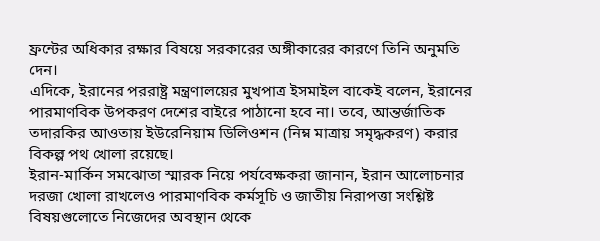ফ্রন্টের অধিকার রক্ষার বিষয়ে সরকারের অঙ্গীকারের কারণে তিনি অনুমতি দেন।
এদিকে, ইরানের পররাষ্ট্র মন্ত্রণালয়ের মুখপাত্র ইসমাইল বাকেই বলেন, ইরানের পারমাণবিক উপকরণ দেশের বাইরে পাঠানো হবে না। তবে, আন্তর্জাতিক তদারকির আওতায় ইউরেনিয়াম ডিলিওশন (নিম্ন মাত্রায় সমৃদ্ধকরণ) করার বিকল্প পথ খোলা রয়েছে।
ইরান-মার্কিন সমঝোতা স্মারক নিয়ে পর্যবেক্ষকরা জানান, ইরান আলোচনার দরজা খোলা রাখলেও পারমাণবিক কর্মসূচি ও জাতীয় নিরাপত্তা সংশ্লিষ্ট বিষয়গুলোতে নিজেদের অবস্থান থেকে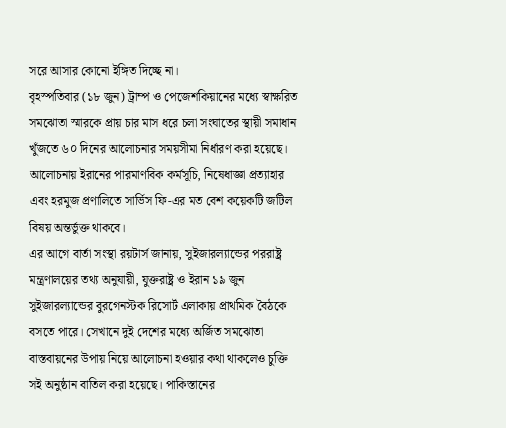সরে আসার কোনো ইঙ্গিত দিচ্ছে না।
বৃহস্পতিবার (১৮ জুন) ট্রাম্প ও পেজেশকিয়ানের মধ্যে স্বাক্ষরিত সমঝোতা স্মারকে প্রায় চার মাস ধরে চলা সংঘাতের স্থায়ী সমাধান খুঁজতে ৬০ দিনের আলোচনার সময়সীমা নির্ধারণ করা হয়েছে। আলোচনায় ইরানের পারমাণবিক কর্মসূচি, নিষেধাজ্ঞা প্রত্যাহার এবং হরমুজ প্রণালিতে সার্ভিস ফি-এর মত বেশ কয়েকটি জটিল বিষয় অন্তর্ভুক্ত থাকবে।
এর আগে বার্তা সংস্থা রয়টার্স জানায়, সুইজারল্যান্ডের পররাষ্ট্র মন্ত্রণালয়ের তথ্য অনুযায়ী, যুক্তরাষ্ট্র ও ইরান ১৯ জুন সুইজারল্যান্ডের বুরগেনস্টক রিসোর্ট এলাকায় প্রাথমিক বৈঠকে বসতে পারে। সেখানে দুই দেশের মধ্যে অর্জিত সমঝোতা বাস্তবায়নের উপায় নিয়ে আলোচনা হওয়ার কথা থাকলেও চুক্তি সই অনুষ্ঠান বাতিল করা হয়েছে। পাকিস্তানের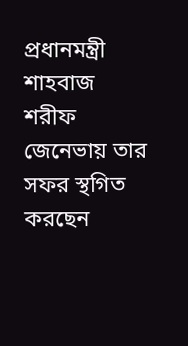প্রধানমন্ত্রী শাহবাজ শরীফ জেনেভায় তার সফর স্থগিত করছেন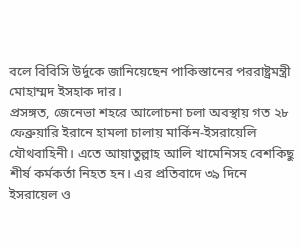বলে বিবিসি উর্দুকে জানিয়েছেন পাকিস্তানের পররাষ্ট্রমন্ত্রী মোহাম্মদ ইসহাক দার।
প্রসঙ্গত, জেনেভা শহরে আলোচনা চলা অবস্থায় গত ২৮ ফেব্রুয়ারি ইরানে হামলা চালায় মার্কিন-ইসরায়েলি যৌথবাহিনী। এতে আয়াতুল্লাহ আলি খামেনিসহ বেশকিছু শীর্ষ কর্মকর্তা নিহত হন। এর প্রতিবাদে ৩৯ দিনে ইসরায়েল ও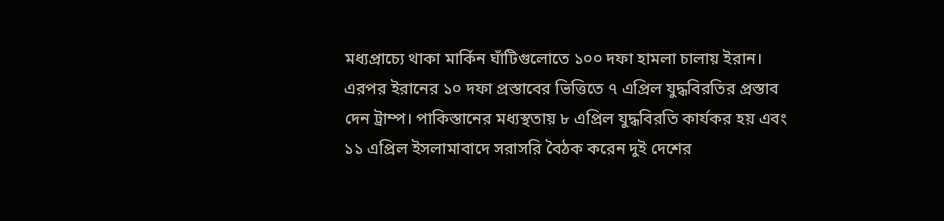মধ্যপ্রাচ্যে থাকা মার্কিন ঘাঁটিগুলোতে ১০০ দফা হামলা চালায় ইরান।
এরপর ইরানের ১০ দফা প্রস্তাবের ভিত্তিতে ৭ এপ্রিল যুদ্ধবিরতির প্রস্তাব দেন ট্রাম্প। পাকিস্তানের মধ্যস্থতায় ৮ এপ্রিল যুদ্ধবিরতি কার্যকর হয় এবং ১১ এপ্রিল ইসলামাবাদে সরাসরি বৈঠক করেন দুই দেশের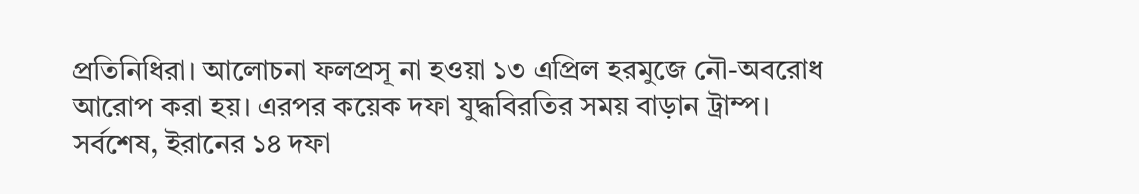প্রতিনিধিরা। আলোচনা ফলপ্রসূ না হওয়া ১৩ এপ্রিল হরমুজে নৌ-অবরোধ আরোপ করা হয়। এরপর কয়েক দফা যুদ্ধবিরতির সময় বাড়ান ট্রাম্প।
সর্বশেষ, ইরানের ১৪ দফা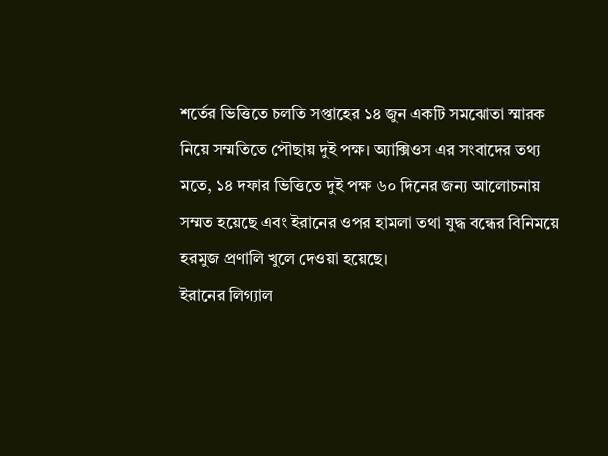শর্তের ভিত্তিতে চলতি সপ্তাহের ১৪ জুন একটি সমঝোতা স্মারক নিয়ে সম্মতিতে পৌছায় দুই পক্ষ। অ্যাক্সিওস এর সংবাদের তথ্য মতে, ১৪ দফার ভিত্তিতে দুই পক্ষ ৬০ দিনের জন্য আলোচনায় সম্মত হয়েছে এবং ইরানের ওপর হামলা তথা যুদ্ধ বন্ধের বিনিময়ে হরমুজ প্রণালি খুলে দেওয়া হয়েছে।
ইরানের লিগ্যাল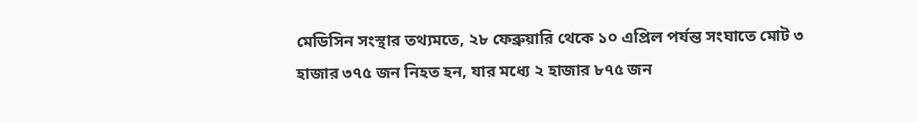মেডিসিন সংস্থার তথ্যমতে, ২৮ ফেব্রুয়ারি থেকে ১০ এপ্রিল পর্যন্ত সংঘাতে মোট ৩ হাজার ৩৭৫ জন নিহত হন, যার মধ্যে ২ হাজার ৮৭৫ জন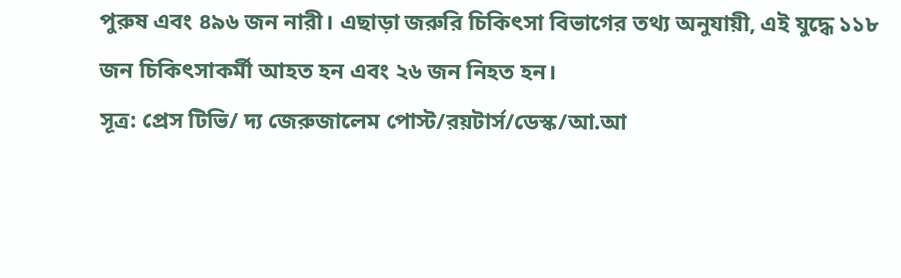পুরুষ এবং ৪৯৬ জন নারী। এছাড়া জরুরি চিকিৎসা বিভাগের তথ্য অনুযায়ী, এই যুদ্ধে ১১৮ জন চিকিৎসাকর্মী আহত হন এবং ২৬ জন নিহত হন।
সূত্র: প্রেস টিভি/ দ্য জেরুজালেম পোস্ট/রয়টার্স/ডেস্ক/আ.আ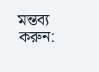মন্তব্য করুন: